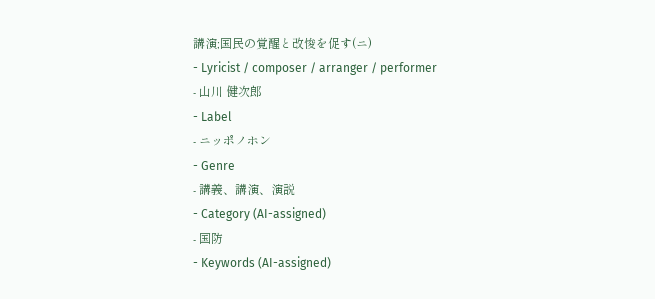講演;国民の覚醒と改悛を促す(ニ)
- Lyricist / composer / arranger / performer
- 山川 健次郎
- Label
- ニッポノホン
- Genre
- 講義、講演、演説
- Category (AI-assigned)
- 国防
- Keywords (AI-assigned)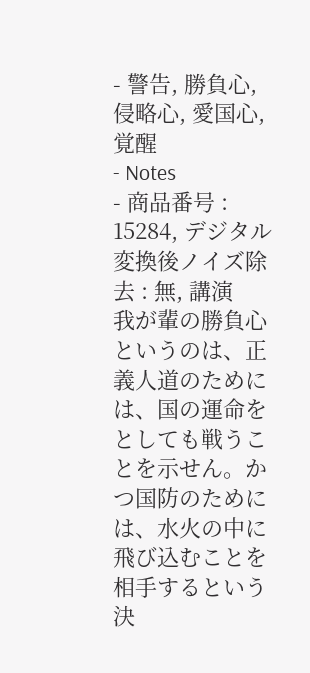- 警告, 勝負心, 侵略心, 愛国心, 覚醒
- Notes
- 商品番号 : 15284, デジタル変換後ノイズ除去 : 無, 講演
我が輩の勝負心というのは、正義人道のためには、国の運命をとしても戦うことを示せん。かつ国防のためには、水火の中に飛び込むことを相手するという決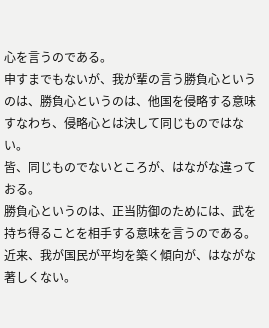心を言うのである。
申すまでもないが、我が輩の言う勝負心というのは、勝負心というのは、他国を侵略する意味すなわち、侵略心とは決して同じものではない。
皆、同じものでないところが、はながな違っておる。
勝負心というのは、正当防御のためには、武を持ち得ることを相手する意味を言うのである。
近来、我が国民が平均を築く傾向が、はながな著しくない。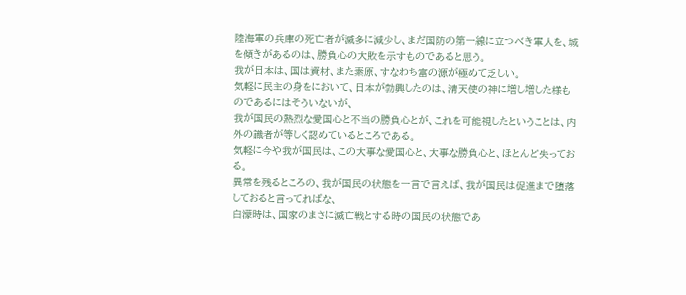陸海軍の兵庫の死亡者が滅多に減少し、まだ国防の第一線に立つべき軍人を、城を傾きがあるのは、勝負心の大敗を示すものであると思う。
我が日本は、国は資材、また素原、すなわち富の源が極めて乏しい。
気軽に民主の身をにおいて、日本が勃興したのは、清天使の神に増し増した様ものであるにはそういないが、
我が国民の熱烈な愛国心と不当の勝負心とが、これを可能視したということは、内外の識者が等しく認めているところである。
気軽に今や我が国民は、この大事な愛国心と、大事な勝負心と、ほとんど失っておる。
異常を残るところの、我が国民の状態を一言で言えば、我が国民は促進まで堕落しておると言ってればな、
白濛時は、国家のまさに滅亡戦とする時の国民の状態であ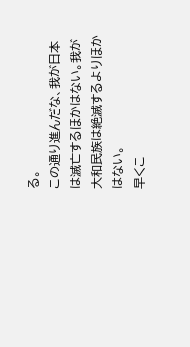る。
この通り進んだな、我が日本は滅亡するほかはない。我が大和民族は絶滅するよりほかはない。
早くこ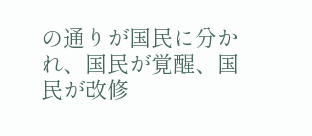の通りが国民に分かれ、国民が覚醒、国民が改修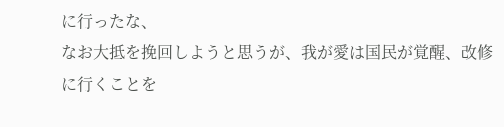に行ったな、
なお大抵を挽回しようと思うが、我が愛は国民が覚醒、改修に行くことを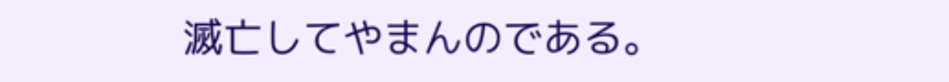滅亡してやまんのである。